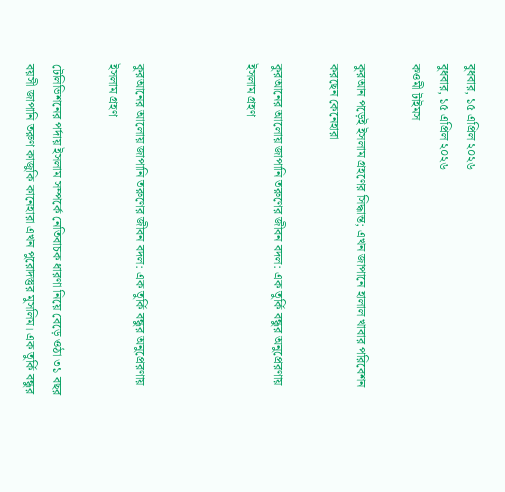বুধবার, ১৫ এপ্রিল ২০২৬
বুধবার, ১৫ এপ্রিল ২০২৬
কওমী টাইমস

কুরআন পড়েই ইসলাম গ্রহণের সিদ্ধান্ত; এখন জাপানে হালাল খাবার পরিবেশন করছেন কেনেহারা

কুরআনের আলোয় জাপানি তরুণের জীবন বদল: এক তুর্কি বন্ধুর অনুপ্রেরণায় ইসলাম গ্রহণ



কুরআনের আলোয় জাপানি তরুণের জীবন বদল: এক তুর্কি বন্ধুর অনুপ্রেরণায় ইসলাম গ্রহণ

টেলিভিশনের পর্দায় ইসলাম সম্পর্কে নেতিবাচক ধারণা নিয়ে বেড়ে ওঠা ৩১ বছর বয়সী জাপানি তরুণ কাজুকি কানেহারা এখন পুরোদস্তুর মুসলিম। এক তুর্কি বন্ধুর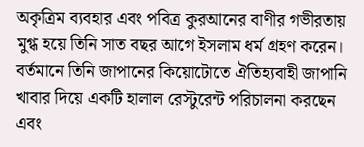অকৃত্রিম ব্যবহার এবং পবিত্র কুরআনের বাণীর গভীরতায় মুগ্ধ হয়ে তিনি সাত বছর আগে ইসলাম ধর্ম গ্রহণ করেন। বর্তমানে তিনি জাপানের কিয়োটোতে ঐতিহ্যবাহী জাপানি খাবার দিয়ে একটি হালাল রেস্টুরেন্ট পরিচালনা করছেন এবং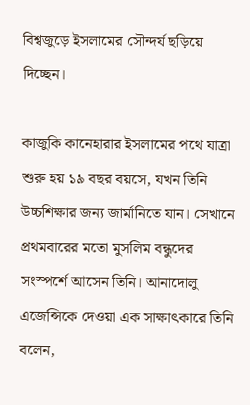বিশ্বজুড়ে ইসলামের সৌন্দর্য ছড়িয়ে দিচ্ছেন।

কাজুকি কানেহারার ইসলামের পথে যাত্রা শুরু হয় ১৯ বছর বয়সে, যখন তিনি উচ্চশিক্ষার জন্য জার্মানিতে যান। সেখানে প্রথমবারের মতো মুসলিম বন্ধুদের সংস্পর্শে আসেন তিনি। আনাদোলু এজেন্সিকে দেওয়া এক সাক্ষাৎকারে তিনি বলেন,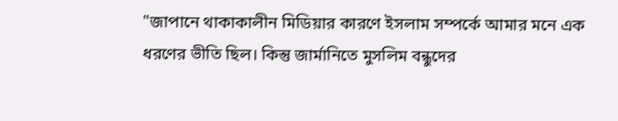"জাপানে থাকাকালীন মিডিয়ার কারণে ইসলাম সম্পর্কে আমার মনে এক ধরণের ভীতি ছিল। কিন্তু জার্মানিতে মুসলিম বন্ধুদের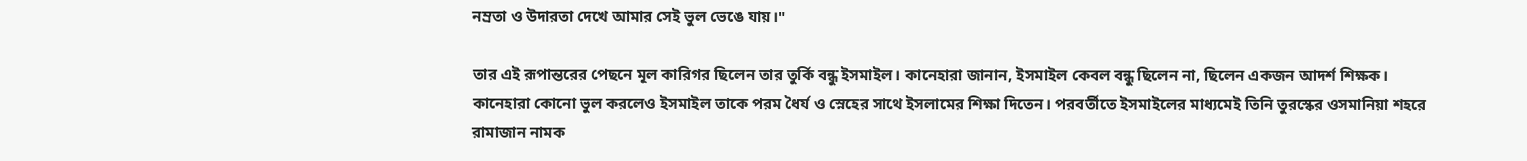নম্রতা ও উদারতা দেখে আমার সেই ভুল ভেঙে যায়।"

তার এই রূপান্তরের পেছনে মূল কারিগর ছিলেন তার তুর্কি বন্ধু ইসমাইল। কানেহারা জানান, ইসমাইল কেবল বন্ধু ছিলেন না, ছিলেন একজন আদর্শ শিক্ষক। কানেহারা কোনো ভুল করলেও ইসমাইল তাকে পরম ধৈর্য ও স্নেহের সাথে ইসলামের শিক্ষা দিতেন। পরবর্তীতে ইসমাইলের মাধ্যমেই তিনি তুরস্কের ওসমানিয়া শহরে রামাজান নামক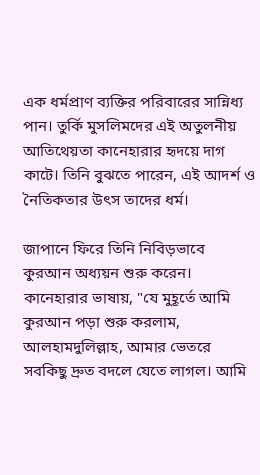এক ধর্মপ্রাণ ব্যক্তির পরিবারের সান্নিধ্য পান। তুর্কি মুসলিমদের এই অতুলনীয় আতিথেয়তা কানেহারার হৃদয়ে দাগ কাটে। তিনি বুঝতে পারেন, এই আদর্শ ও নৈতিকতার উৎস তাদের ধর্ম।

জাপানে ফিরে তিনি নিবিড়ভাবে কুরআন অধ্যয়ন শুরু করেন। কানেহারার ভাষায়, "যে মুহূর্তে আমি কুরআন পড়া শুরু করলাম, আলহামদুলিল্লাহ, আমার ভেতরে সবকিছু দ্রুত বদলে যেতে লাগল। আমি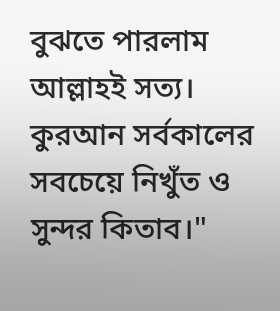বুঝতে পারলাম আল্লাহই সত্য। কুরআন সর্বকালের সবচেয়ে নিখুঁত ও সুন্দর কিতাব।"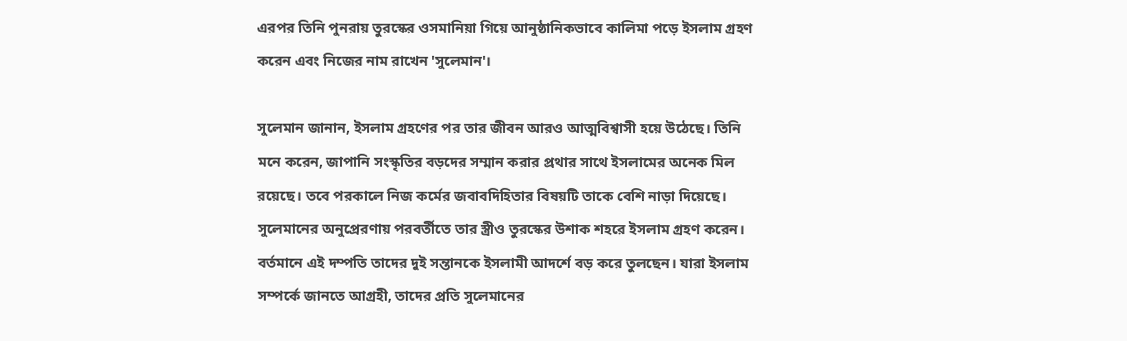এরপর তিনি পুনরায় তুরস্কের ওসমানিয়া গিয়ে আনুষ্ঠানিকভাবে কালিমা পড়ে ইসলাম গ্রহণ করেন এবং নিজের নাম রাখেন 'সুলেমান'।

সুলেমান জানান, ইসলাম গ্রহণের পর তার জীবন আরও আত্মবিশ্বাসী হয়ে উঠেছে। তিনি মনে করেন, জাপানি সংস্কৃতির বড়দের সম্মান করার প্রথার সাথে ইসলামের অনেক মিল রয়েছে। তবে পরকালে নিজ কর্মের জবাবদিহিতার বিষয়টি তাকে বেশি নাড়া দিয়েছে। সুলেমানের অনুপ্রেরণায় পরবর্তীতে তার স্ত্রীও তুরস্কের উশাক শহরে ইসলাম গ্রহণ করেন। বর্তমানে এই দম্পতি তাদের দুই সন্তানকে ইসলামী আদর্শে বড় করে তুলছেন। যারা ইসলাম সম্পর্কে জানতে আগ্রহী, তাদের প্রতি সুলেমানের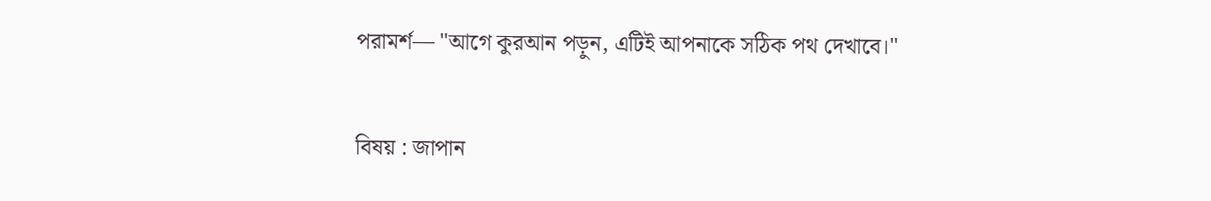পরামর্শ— "আগে কুরআন পড়ুন, এটিই আপনাকে সঠিক পথ দেখাবে।"

বিষয় : জাপান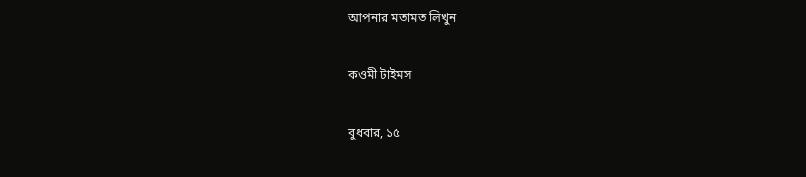আপনার মতামত লিখুন

কওমী টাইমস

বুধবার, ১৫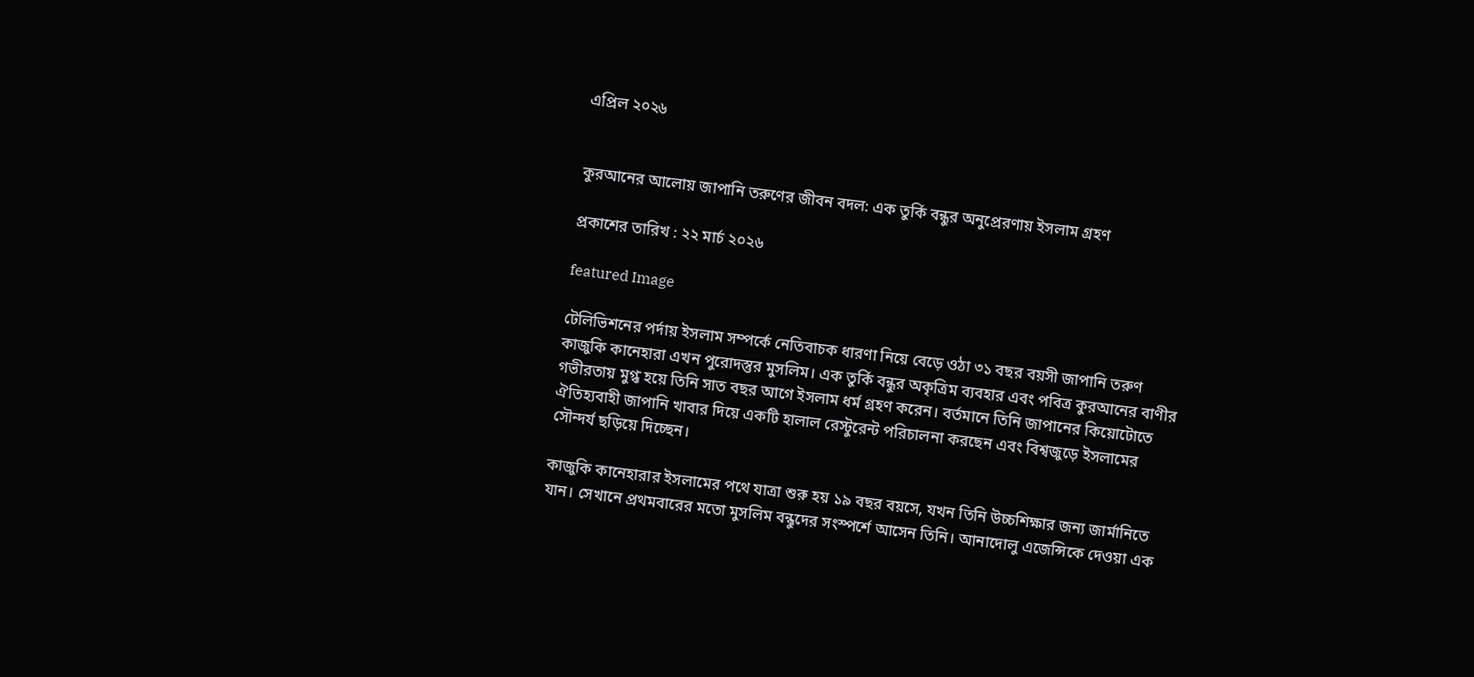এপ্রিল ২০২৬


কুরআনের আলোয় জাপানি তরুণের জীবন বদল: এক তুর্কি বন্ধুর অনুপ্রেরণায় ইসলাম গ্রহণ

প্রকাশের তারিখ : ২২ মার্চ ২০২৬

featured Image

টেলিভিশনের পর্দায় ইসলাম সম্পর্কে নেতিবাচক ধারণা নিয়ে বেড়ে ওঠা ৩১ বছর বয়সী জাপানি তরুণ কাজুকি কানেহারা এখন পুরোদস্তুর মুসলিম। এক তুর্কি বন্ধুর অকৃত্রিম ব্যবহার এবং পবিত্র কুরআনের বাণীর গভীরতায় মুগ্ধ হয়ে তিনি সাত বছর আগে ইসলাম ধর্ম গ্রহণ করেন। বর্তমানে তিনি জাপানের কিয়োটোতে ঐতিহ্যবাহী জাপানি খাবার দিয়ে একটি হালাল রেস্টুরেন্ট পরিচালনা করছেন এবং বিশ্বজুড়ে ইসলামের সৌন্দর্য ছড়িয়ে দিচ্ছেন।

কাজুকি কানেহারার ইসলামের পথে যাত্রা শুরু হয় ১৯ বছর বয়সে, যখন তিনি উচ্চশিক্ষার জন্য জার্মানিতে যান। সেখানে প্রথমবারের মতো মুসলিম বন্ধুদের সংস্পর্শে আসেন তিনি। আনাদোলু এজেন্সিকে দেওয়া এক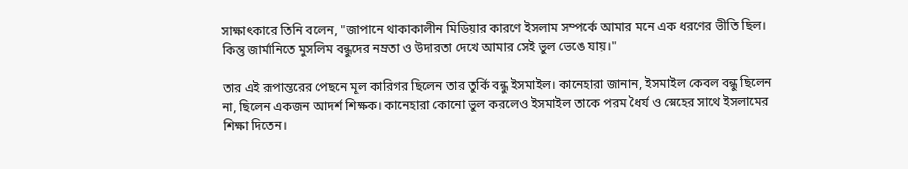সাক্ষাৎকারে তিনি বলেন, "জাপানে থাকাকালীন মিডিয়ার কারণে ইসলাম সম্পর্কে আমার মনে এক ধরণের ভীতি ছিল। কিন্তু জার্মানিতে মুসলিম বন্ধুদের নম্রতা ও উদারতা দেখে আমার সেই ভুল ভেঙে যায়।"

তার এই রূপান্তরের পেছনে মূল কারিগর ছিলেন তার তুর্কি বন্ধু ইসমাইল। কানেহারা জানান, ইসমাইল কেবল বন্ধু ছিলেন না, ছিলেন একজন আদর্শ শিক্ষক। কানেহারা কোনো ভুল করলেও ইসমাইল তাকে পরম ধৈর্য ও স্নেহের সাথে ইসলামের শিক্ষা দিতেন।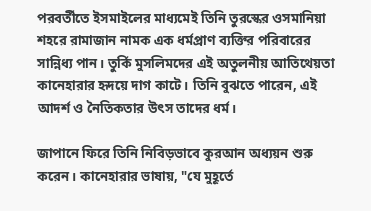পরবর্তীতে ইসমাইলের মাধ্যমেই তিনি তুরস্কের ওসমানিয়া শহরে রামাজান নামক এক ধর্মপ্রাণ ব্যক্তির পরিবারের সান্নিধ্য পান। তুর্কি মুসলিমদের এই অতুলনীয় আতিথেয়তা কানেহারার হৃদয়ে দাগ কাটে। তিনি বুঝতে পারেন, এই আদর্শ ও নৈতিকতার উৎস তাদের ধর্ম।

জাপানে ফিরে তিনি নিবিড়ভাবে কুরআন অধ্যয়ন শুরু করেন। কানেহারার ভাষায়, "যে মুহূর্তে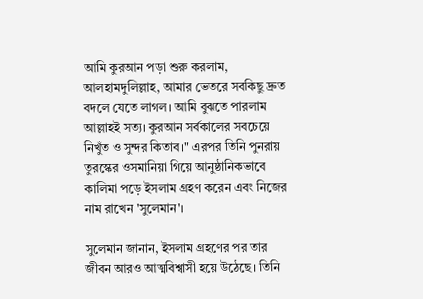আমি কুরআন পড়া শুরু করলাম, আলহামদুলিল্লাহ, আমার ভেতরে সবকিছু দ্রুত বদলে যেতে লাগল। আমি বুঝতে পারলাম আল্লাহই সত্য। কুরআন সর্বকালের সবচেয়ে নিখুঁত ও সুন্দর কিতাব।" এরপর তিনি পুনরায় তুরস্কের ওসমানিয়া গিয়ে আনুষ্ঠানিকভাবে কালিমা পড়ে ইসলাম গ্রহণ করেন এবং নিজের নাম রাখেন 'সুলেমান'।

সুলেমান জানান, ইসলাম গ্রহণের পর তার জীবন আরও আত্মবিশ্বাসী হয়ে উঠেছে। তিনি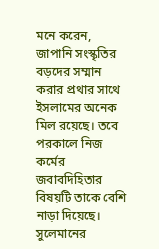মনে করেন, জাপানি সংস্কৃতির বড়দের সম্মান করার প্রথার সাথে ইসলামের অনেক মিল রয়েছে। তবে পরকালে নিজ কর্মের জবাবদিহিতার বিষয়টি তাকে বেশি নাড়া দিয়েছে। সুলেমানের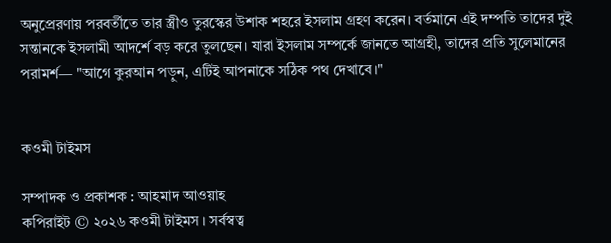অনুপ্রেরণায় পরবর্তীতে তার স্ত্রীও তুরস্কের উশাক শহরে ইসলাম গ্রহণ করেন। বর্তমানে এই দম্পতি তাদের দুই সন্তানকে ইসলামী আদর্শে বড় করে তুলছেন। যারা ইসলাম সম্পর্কে জানতে আগ্রহী, তাদের প্রতি সুলেমানের পরামর্শ— "আগে কুরআন পড়ুন, এটিই আপনাকে সঠিক পথ দেখাবে।"


কওমী টাইমস

সম্পাদক ও প্রকাশক : আহমাদ আওয়াহ
কপিরাইট © ২০২৬ কওমী টাইমস । সর্বস্বত্ব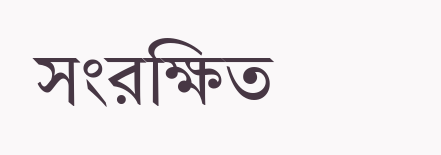সংরক্ষিত